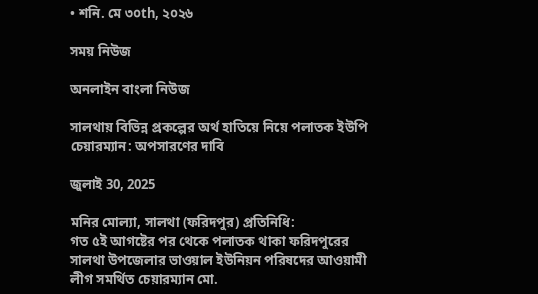• শনি. মে ৩০th, ২০২৬

সময় নিউজ

অনলাইন বাংলা নিউজ

সালথায় বিভিন্ন প্রকল্পের অর্থ হাতিয়ে নিয়ে পলাতক ইউপি চেয়ারম্যান: অপসারণের দাবি

জুলাই 30, 2025

মনির মোল্যা, সালথা (ফরিদপুর) প্রতিনিধি:
গত ৫ই আগষ্টের পর থেকে পলাতক থাকা ফরিদপুরের সালথা উপজেলার ভাওয়াল ইউনিয়ন পরিষদের আওয়ামী লীগ সমর্থিত চেয়ারম্যান মো.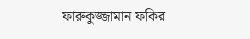ফারুকুজ্জামান ফকির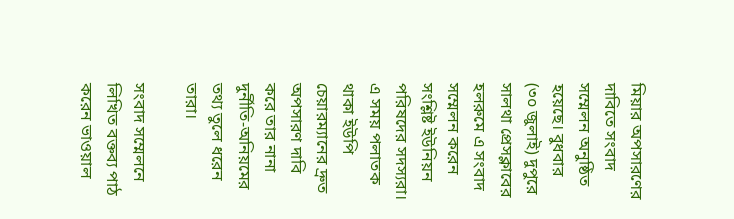মিয়ার অপসারণের দাবিতে সংবাদ সম্মেলন অনুষ্ঠিত হয়েছে। বুধবার (৩০ জুলাই) দুপুরে সালথা প্রেসক্লাবের হলরুমে এ সংবাদ সম্মেলন করেন সংশ্লিষ্ট ইউনিয়ন পরিষদের সদস্যরা। এ সময় পলাতক থাকা ইউপি চেয়ারম্যানের দ্রুত অপসারণ দাবি করে তার নানা দুর্নীতি-অনিয়মের তথ্য তুলে ধরেন তারা।

সংবাদ সম্মেলনে লিখিত বক্তব্য পাঠ করেন ভাওয়াল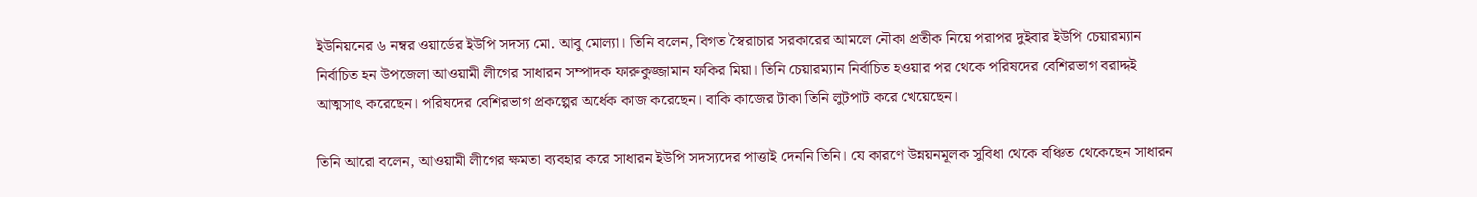ইউনিয়নের ৬ নম্বর ওয়ার্ডের ইউপি সদস্য মো. আবু মোল্যা। তিনি বলেন, বিগত স্বৈরাচার সরকারের আমলে নৌকা প্রতীক নিয়ে পরাপর দুইবার ইউপি চেয়ারম্যান নির্বাচিত হন উপজেলা আওয়ামী লীগের সাধারন সম্পাদক ফারুকুজ্জামান ফকির মিয়া। তিনি চেয়ারম্যান নির্বাচিত হওয়ার পর থেকে পরিষদের বেশিরভাগ বরাদ্দই আত্মসাৎ করেছেন। পরিষদের বেশিরভাগ প্রকল্পের অর্ধেক কাজ করেছেন। বাকি কাজের টাকা তিনি লুটপাট করে খেয়েছেন।

তিনি আরো বলেন, আওয়ামী লীগের ক্ষমতা ব্যবহার করে সাধারন ইউপি সদস্যদের পাত্তাই দেননি তিনি। যে কারণে উন্নয়নমূলক সুবিধা থেকে বঞ্চিত থেকেছেন সাধারন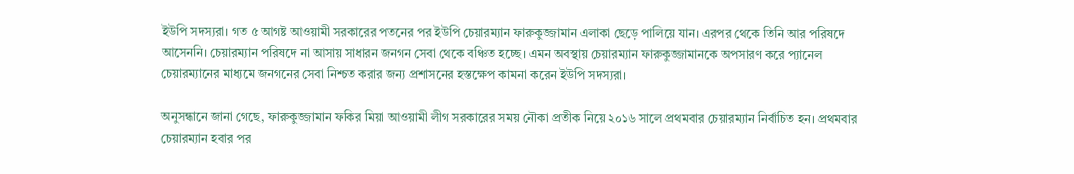ইউপি সদস্যরা। গত ৫ আগষ্ট আওয়ামী সরকারের পতনের পর ইউপি চেয়ারম্যান ফারুকুজ্জামান এলাকা ছেড়ে পালিয়ে যান। এরপর থেকে তিনি আর পরিষদে আসেননি। চেয়ারম্যান পরিষদে না আসায় সাধারন জনগন সেবা থেকে বঞ্চিত হচ্ছে। এমন অবস্থায় চেয়ারম্যান ফারুকুজ্জামানকে অপসারণ করে প্যানেল চেয়ারম্যানের মাধ্যমে জনগনের সেবা নিশ্চত করার জন্য প্রশাসনের হস্তক্ষেপ কামনা করেন ইউপি সদস্যরা।

অনুসন্ধানে জানা গেছে, ফারুকুজ্জামান ফকির মিয়া আওয়ামী লীগ সরকারের সময় নৌকা প্রতীক নিয়ে ২০১৬ সালে প্রথমবার চেয়ারম্যান নির্বাচিত হন। প্রথমবার চেয়ারম্যান হবার পর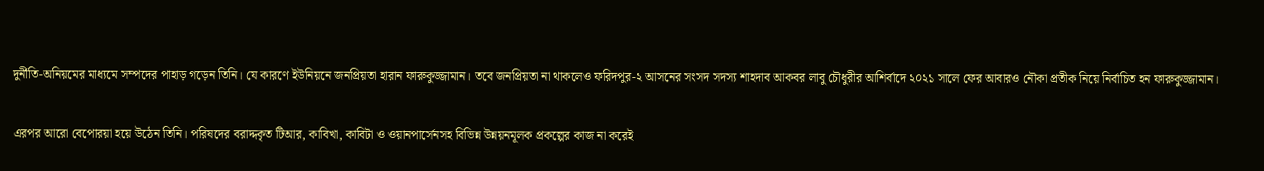দুর্নীতি-অনিয়মের মাধ্যমে সম্পদের পাহাড় গড়েন তিনি। যে কারণে ইউনিয়নে জনপ্রিয়তা হারান ফারুকুজ্জামান। তবে জনপ্রিয়তা না থাকলেও ফরিদপুর-২ আসনের সংসদ সদস্য শাহদাব আকবর লাবু চৌধুরীর আশির্বাদে ২০২১ সালে ফের আবারও নৌকা প্রতীক নিয়ে নির্বাচিত হন ফারুকুজ্জামান।

এরপর আরো বেপোরয়া হয়ে উঠেন তিনি। পরিষদের বরাদ্দকৃত টিআর, কাবিখা, কাবিটা ও ওয়ানপার্সেনসহ বিভিন্ন উন্নয়নমূলক প্রকল্পের কাজ না করেই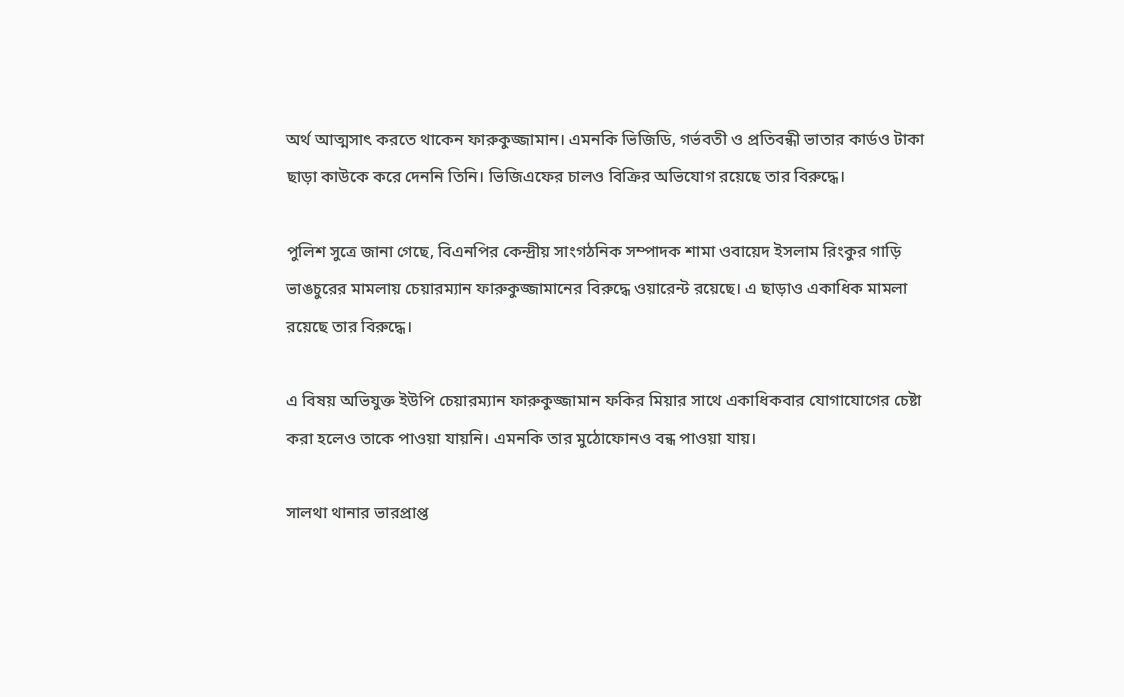অর্থ আত্মসাৎ করতে থাকেন ফারুকুজ্জামান। এমনকি ভিজিডি, গর্ভবতী ও প্রতিবন্ধী ভাতার কার্ডও টাকা ছাড়া কাউকে করে দেননি তিনি। ভিজিএফের চালও বিক্রির অভিযোগ রয়েছে তার বিরুদ্ধে।

পুলিশ সুত্রে জানা গেছে, বিএনপির কেন্দ্রীয় সাংগঠনিক সম্পাদক শামা ওবায়েদ ইসলাম রিংকুর গাড়ি ভাঙচুরের মামলায় চেয়ারম্যান ফারুকুজ্জামানের বিরুদ্ধে ওয়ারেন্ট রয়েছে। এ ছাড়াও একাধিক মামলা রয়েছে তার বিরুদ্ধে।

এ বিষয় অভিযুক্ত ইউপি চেয়ারম্যান ফারুকুজ্জামান ফকির মিয়ার সাথে একাধিকবার যোগাযোগের চেষ্টা করা হলেও তাকে পাওয়া যায়নি। এমনকি তার মুঠোফোনও বন্ধ পাওয়া যায়।

সালথা থানার ভারপ্রাপ্ত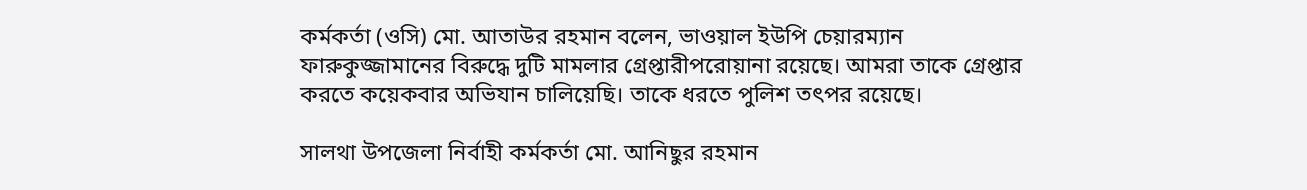কর্মকর্তা (ওসি) মো. আতাউর রহমান বলেন, ভাওয়াল ইউপি চেয়ারম্যান ফারুকুজ্জামানের বিরুদ্ধে দুটি মামলার গ্রেপ্তারীপরোয়ানা রয়েছে। আমরা তাকে গ্রেপ্তার করতে কয়েকবার অভিযান চালিয়েছি। তাকে ধরতে পুলিশ তৎপর রয়েছে।

সালথা উপজেলা নির্বাহী কর্মকর্তা মো. আনিছুর রহমান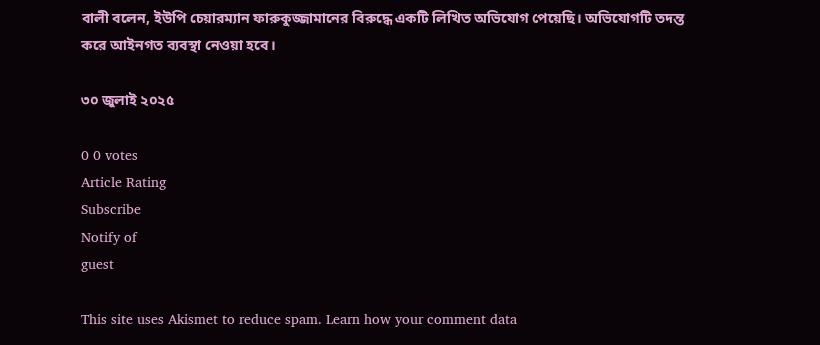বালী বলেন, ইউপি চেয়ারম্যান ফারুকুজ্জামানের বিরুদ্ধে একটি লিখিত অভিযোগ পেয়েছি। অভিযোগটি তদন্ত করে আইনগত ব্যবস্থা নেওয়া হবে।

৩০ জুলাই ২০২৫

0 0 votes
Article Rating
Subscribe
Notify of
guest

This site uses Akismet to reduce spam. Learn how your comment data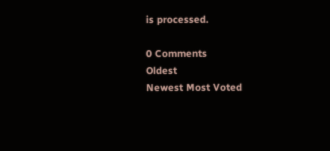is processed.

0 Comments
Oldest
Newest Most Voted